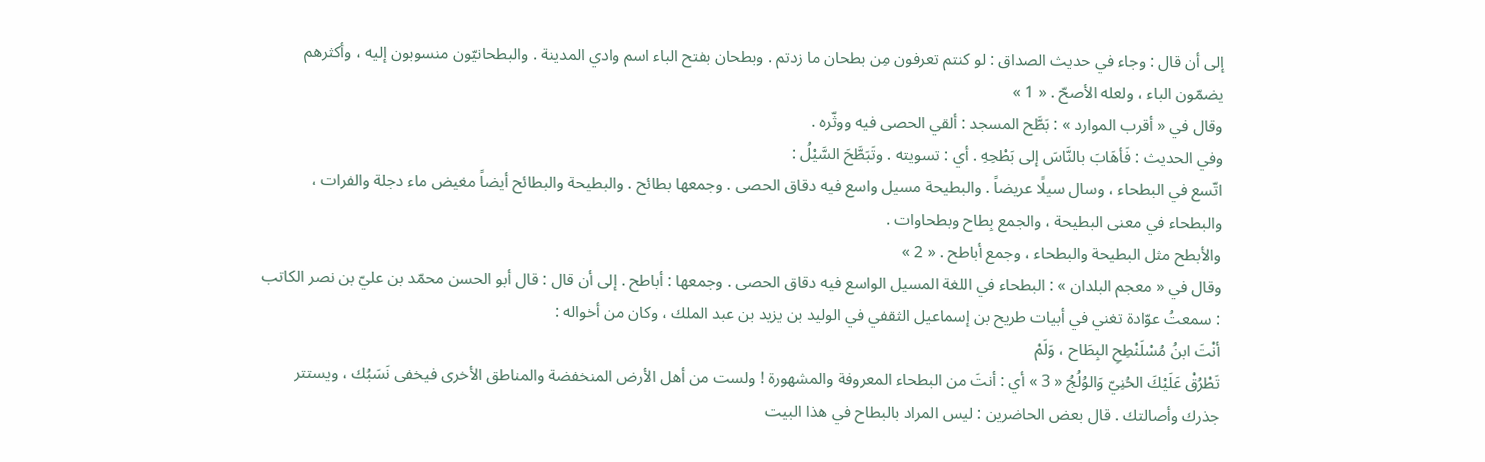إلى أن قال : وجاء في حديث الصداق : لو كنتم تعرفون مِن بطحان ما زدتم . وبطحان بفتح الباء اسم وادي المدينة . والبطحانيّون منسوبون إليه ، وأكثرهم يضمّون الباء ، ولعله الأصحّ . « 1 »
وقال في « أقرب الموارد » : بَطَّح المسجد : ألقي الحصى فيه ووثّره .
وفي الحديث : فَأهَابَ بالنَّاسَ إلى بَطْحِهِ . أي : تسويته . وتَبَطَّحَ السَّيْلُ :
اتّسع في البطحاء ، وسال سيلًا عريضاً . والبطيحة مسيل واسع فيه دقاق الحصى . وجمعها بطائح . والبطيحة والبطائح أيضاً مغيض ماء دجلة والفرات ، والبطحاء في معنى البطيحة ، والجمع بِطاح وبطحاوات .
والأبطح مثل البطيحة والبطحاء ، وجمع أباطح . « 2 »
وقال في « معجم البلدان » : البطحاء في اللغة المسيل الواسع فيه دقاق الحصى . وجمعها : أباطح . إلى أن قال : قال أبو الحسن محمّد بن عليّ بن نصر الكاتب : سمعتُ عوّادة تغني في أبيات طريح بن إسماعيل الثقفي في الوليد بن يزيد بن عبد الملك ، وكان من أخواله :
أنْتَ ابنُ مُسْلَنْطِحِ البِطَاح ، وَلَمْ
تَطْرُقْ عَلَيْكَ الحُنِيّ وَالوُلُجُ « 3 » أي : أنتَ من البطحاء المعروفة والمشهورة ! ولست من أهل الأرض المنخفضة والمناطق الأخرى فيخفى نَسَبُك ، ويستتر جذرك وأصالتك . قال بعض الحاضرين : ليس المراد بالبطاح في هذا البيت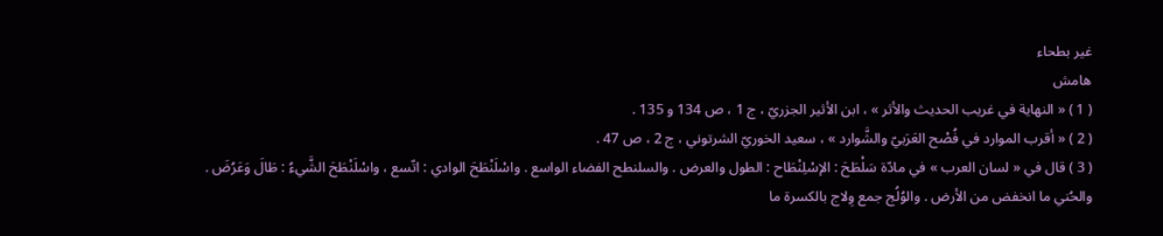غير بطحاء
هامش
( 1 ) « النهاية في غريب الحديث والأثر » ، ابن الأثير الجزريّ ، ج 1 ، ص 134 و 135 .
( 2 ) « أقرب الموارد في فُصْح العَرَبيّ والشَّوارد » ، سعيد الخوريّ الشرتوني ، ج 2 ، ص 47 .
( 3 ) قال في « لسان العرب » في مادّة سَلْطَحَ : الإسْلِنْطَاح : الطول والعرض . والسلنطح الفضاء الواسع . واسْلَنْطَحَ الوادي : اتّسع ، واسْلَنْطَحَ الشَّيءُ : طَالَ وَعَرُضَ .
والحُني ما انخفض من الأرض . والوُلُج جمع وِلاج بالكسرة ما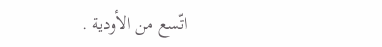اتّسع من الأودية .